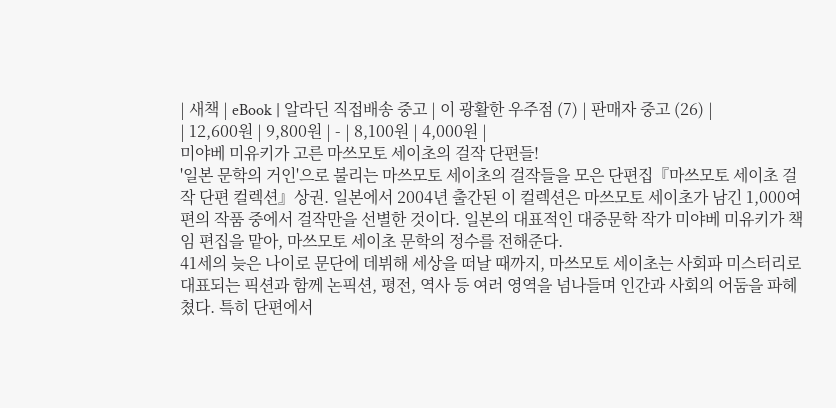| 새책 | eBook | 알라딘 직접배송 중고 | 이 광활한 우주점 (7) | 판매자 중고 (26) |
| 12,600원 | 9,800원 | - | 8,100원 | 4,000원 |
미야베 미유키가 고른 마쓰모토 세이초의 걸작 단편들!
'일본 문학의 거인'으로 불리는 마쓰모토 세이초의 걸작들을 모은 단편집『마쓰모토 세이초 걸작 단편 컬렉션』상권. 일본에서 2004년 출간된 이 컬렉션은 마쓰모토 세이초가 남긴 1,000여 편의 작품 중에서 걸작만을 선별한 것이다. 일본의 대표적인 대중문학 작가 미야베 미유키가 책임 편집을 맡아, 마쓰모토 세이초 문학의 정수를 전해준다.
41세의 늦은 나이로 문단에 데뷔해 세상을 떠날 때까지, 마쓰모토 세이초는 사회파 미스터리로 대표되는 픽션과 함께 논픽션, 평전, 역사 등 여러 영역을 넘나들며 인간과 사회의 어둠을 파헤쳤다. 특히 단편에서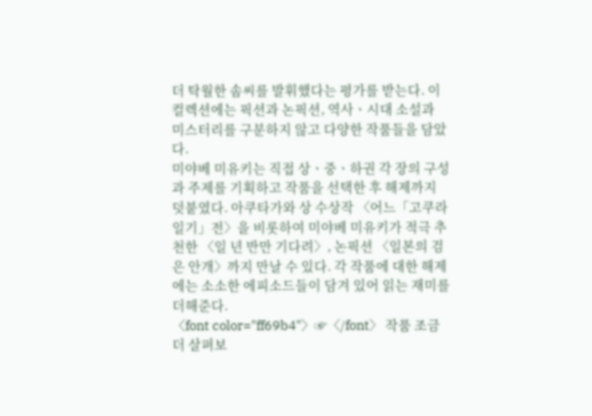더 탁월한 솜씨를 발휘했다는 평가를 받는다. 이 컬렉션에는 픽션과 논픽션, 역사ㆍ시대 소설과 미스터리를 구분하지 않고 다양한 작품들을 담았다.
미야베 미유키는 직접 상ㆍ중ㆍ하권 각 장의 구성과 주제를 기획하고 작품을 선택한 후 해제까지 덧붙였다. 아쿠타가와 상 수상작 〈어느「고쿠라 일기」전〉을 비롯하여 미야베 미유키가 적극 추천한 〈일 년 반만 기다려〉, 논픽션 〈일본의 검은 안개〉까지 만날 수 있다. 각 작품에 대한 해제에는 소소한 에피소드들이 담겨 있어 읽는 재미를 더해준다.
〈font color="ff69b4"〉☞〈/font〉 작품 조금 더 살펴보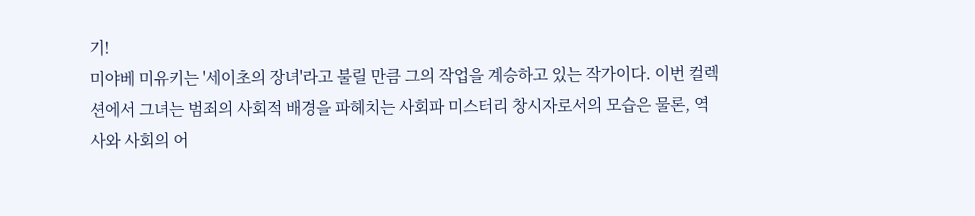기!
미야베 미유키는 '세이초의 장녀'라고 불릴 만큼 그의 작업을 계승하고 있는 작가이다. 이번 컬렉션에서 그녀는 범죄의 사회적 배경을 파헤치는 사회파 미스터리 창시자로서의 모습은 물론, 역사와 사회의 어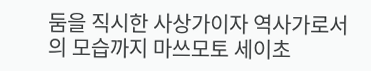둠을 직시한 사상가이자 역사가로서의 모습까지 마쓰모토 세이초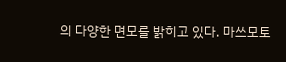의 다양한 면모를 밝히고 있다. 마쓰모토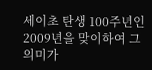세이초 탄생 100주년인 2009년을 맞이하여 그 의미가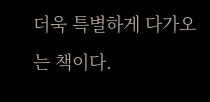더욱 특별하게 다가오는 책이다.